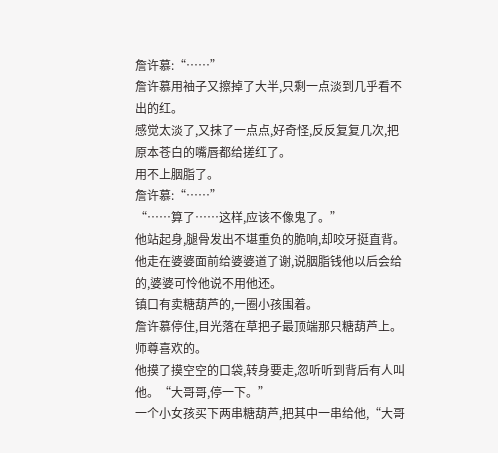詹许慕:“……”
詹许慕用袖子又擦掉了大半,只剩一点淡到几乎看不出的红。
感觉太淡了,又抹了一点点,好奇怪,反反复复几次,把原本苍白的嘴唇都给搓红了。
用不上胭脂了。
詹许慕:“……”
“……算了……这样,应该不像鬼了。”
他站起身,腿骨发出不堪重负的脆响,却咬牙挺直背。
他走在婆婆面前给婆婆道了谢,说胭脂钱他以后会给的,婆婆可怜他说不用他还。
镇口有卖糖葫芦的,一圈小孩围着。
詹许慕停住,目光落在草把子最顶端那只糖葫芦上。
师尊喜欢的。
他摸了摸空空的口袋,转身要走,忽听听到背后有人叫他。“大哥哥,停一下。”
一个小女孩买下两串糖葫芦,把其中一串给他,“大哥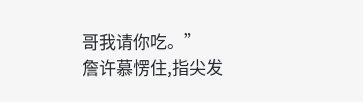哥我请你吃。”
詹许慕愣住,指尖发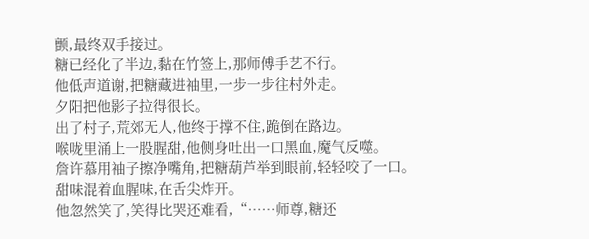颤,最终双手接过。
糖已经化了半边,黏在竹签上,那师傅手艺不行。
他低声道谢,把糖藏进袖里,一步一步往村外走。
夕阳把他影子拉得很长。
出了村子,荒郊无人,他终于撑不住,跪倒在路边。
喉咙里涌上一股腥甜,他侧身吐出一口黑血,魔气反噬。
詹许慕用袖子擦净嘴角,把糖葫芦举到眼前,轻轻咬了一口。
甜味混着血腥味,在舌尖炸开。
他忽然笑了,笑得比哭还难看,“……师尊,糖还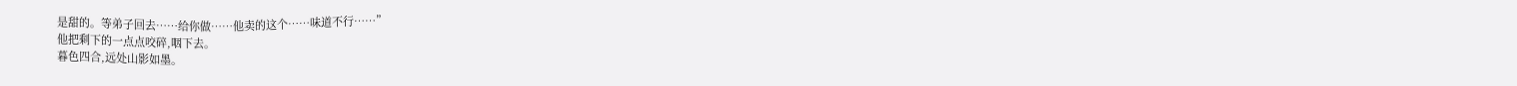是甜的。等弟子回去……给你做……他卖的这个……味道不行……”
他把剩下的一点点咬碎,咽下去。
暮色四合,远处山影如墨。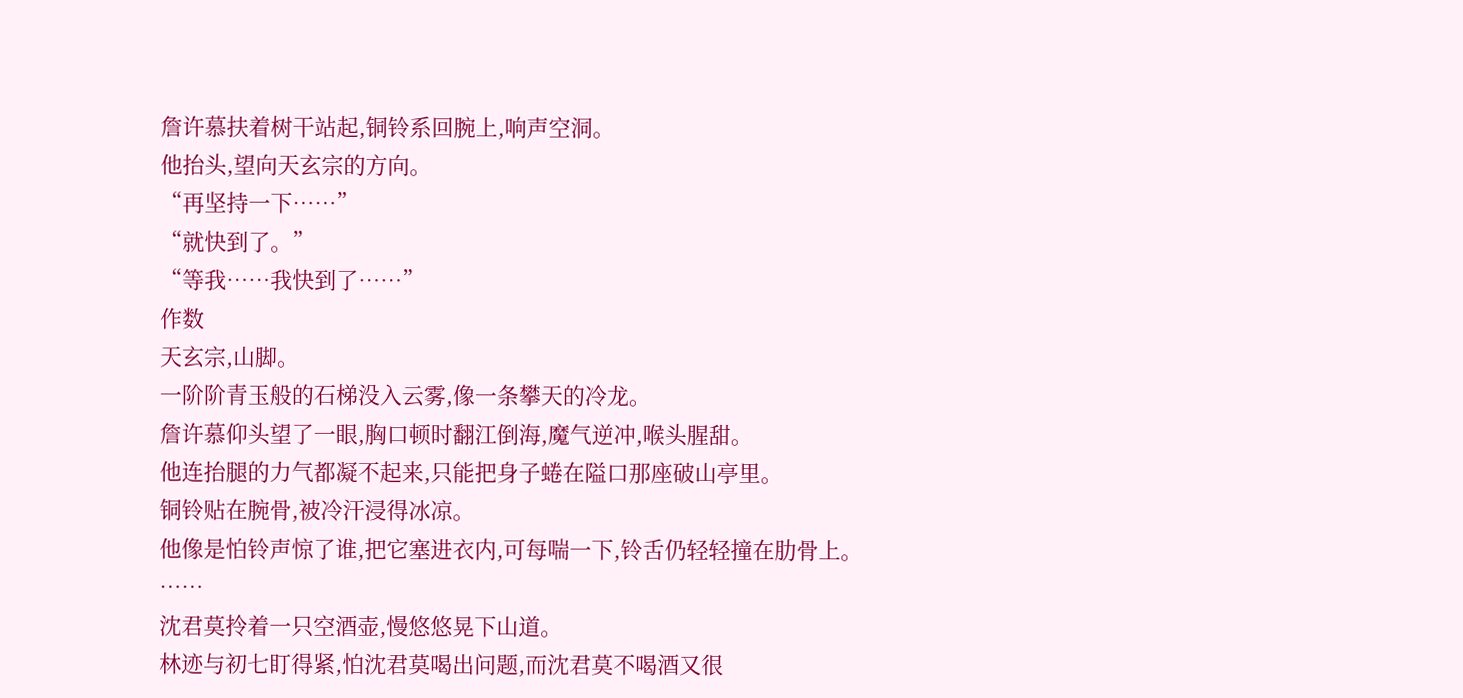詹许慕扶着树干站起,铜铃系回腕上,响声空洞。
他抬头,望向天玄宗的方向。
“再坚持一下……”
“就快到了。”
“等我……我快到了……”
作数
天玄宗,山脚。
一阶阶青玉般的石梯没入云雾,像一条攀天的冷龙。
詹许慕仰头望了一眼,胸口顿时翻江倒海,魔气逆冲,喉头腥甜。
他连抬腿的力气都凝不起来,只能把身子蜷在隘口那座破山亭里。
铜铃贴在腕骨,被冷汗浸得冰凉。
他像是怕铃声惊了谁,把它塞进衣内,可每喘一下,铃舌仍轻轻撞在肋骨上。
……
沈君莫拎着一只空酒壶,慢悠悠晃下山道。
林迹与初七盯得紧,怕沈君莫喝出问题,而沈君莫不喝酒又很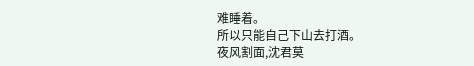难睡着。
所以只能自己下山去打酒。
夜风割面,沈君莫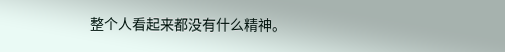整个人看起来都没有什么精神。